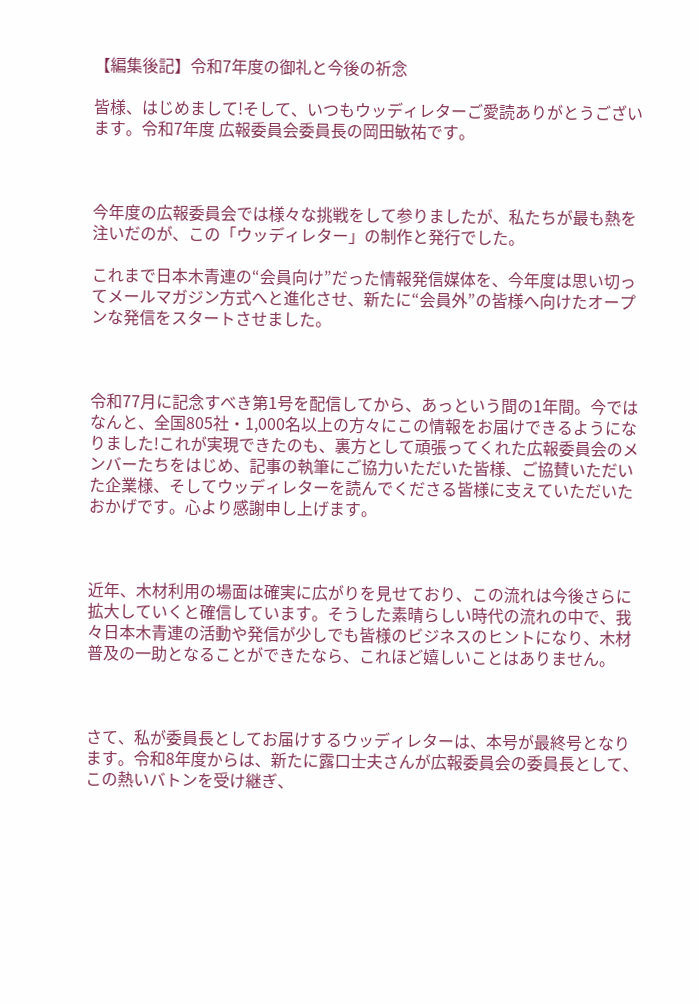【編集後記】令和7年度の御礼と今後の祈念

皆様、はじめまして!そして、いつもウッディレターご愛読ありがとうございます。令和7年度 広報委員会委員長の岡田敏祐です。



今年度の広報委員会では様々な挑戦をして参りましたが、私たちが最も熱を注いだのが、この「ウッディレター」の制作と発行でした。

これまで日本木青連の“会員向け”だった情報発信媒体を、今年度は思い切ってメールマガジン方式へと進化させ、新たに“会員外”の皆様へ向けたオープンな発信をスタートさせました。



令和77月に記念すべき第1号を配信してから、あっという間の1年間。今ではなんと、全国805社・1,000名以上の方々にこの情報をお届けできるようになりました!これが実現できたのも、裏方として頑張ってくれた広報委員会のメンバーたちをはじめ、記事の執筆にご協力いただいた皆様、ご協賛いただいた企業様、そしてウッディレターを読んでくださる皆様に支えていただいたおかげです。心より感謝申し上げます。



近年、木材利用の場面は確実に広がりを見せており、この流れは今後さらに拡大していくと確信しています。そうした素晴らしい時代の流れの中で、我々日本木青連の活動や発信が少しでも皆様のビジネスのヒントになり、木材普及の一助となることができたなら、これほど嬉しいことはありません。



さて、私が委員長としてお届けするウッディレターは、本号が最終号となります。令和8年度からは、新たに露口士夫さんが広報委員会の委員長として、この熱いバトンを受け継ぎ、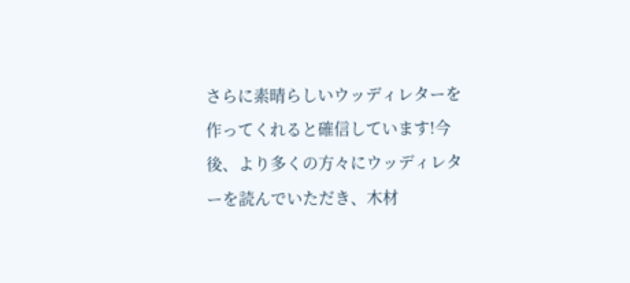さらに素晴らしいウッディレターを作ってくれると確信しています!今後、より多くの方々にウッディレターを読んでいただき、木材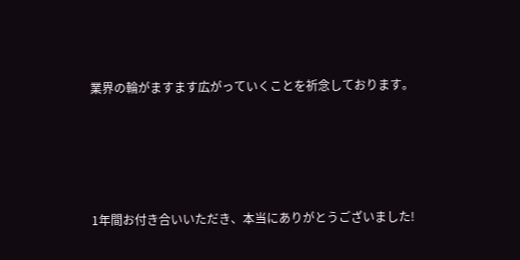業界の輪がますます広がっていくことを祈念しております。





1年間お付き合いいただき、本当にありがとうございました!